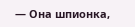— Она шпионка,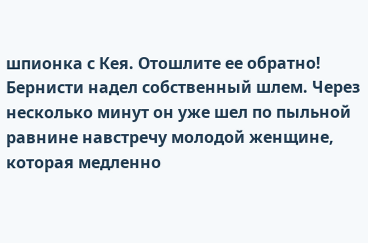шпионка с Кея. Отошлите ее обратно!
Бернисти надел собственный шлем. Через несколько минут он уже шел по пыльной равнине навстречу молодой женщине, которая медленно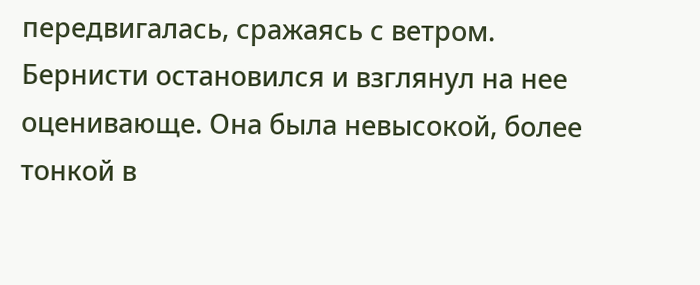передвигалась, сражаясь с ветром.
Бернисти остановился и взглянул на нее оценивающе. Она была невысокой, более тонкой в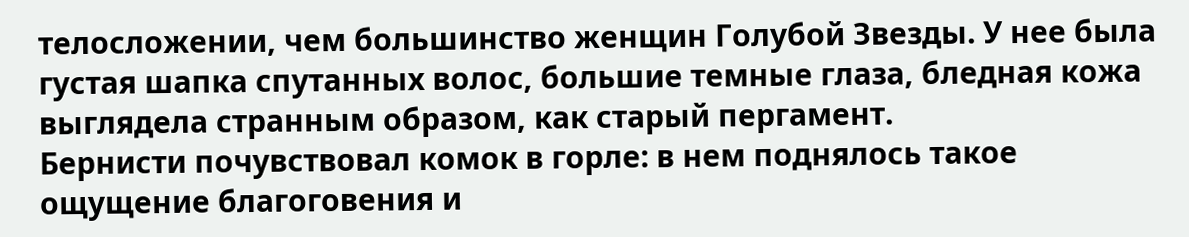телосложении, чем большинство женщин Голубой Звезды. У нее была густая шапка спутанных волос, большие темные глаза, бледная кожа выглядела странным образом, как старый пергамент.
Бернисти почувствовал комок в горле: в нем поднялось такое ощущение благоговения и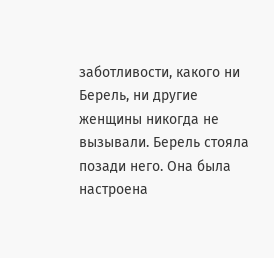заботливости, какого ни Берель, ни другие женщины никогда не вызывали. Берель стояла позади него. Она была настроена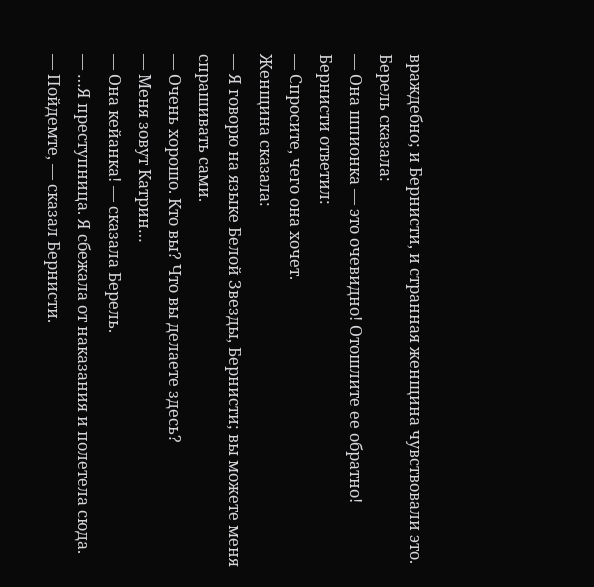враждебно; и Бернисти, и странная женщина чувствовали это.
Берель сказала:
— Она шпионка — это очевидно! Отошлите ее обратно!
Бернисти ответил:
— Спросите, чего она хочет.
Женщина сказала:
— Я говорю на языке Белой Звезды, Бернисти; вы можете меня спрашивать сами.
— Очень хорошо. Кто вы? Что вы делаете здесь?
— Меня зовут Катрин…
— Она кейанка! — сказала Берель.
— …Я преступница. Я сбежала от наказания и полетела сюда.
— Пойдемте, — сказал Бернисти.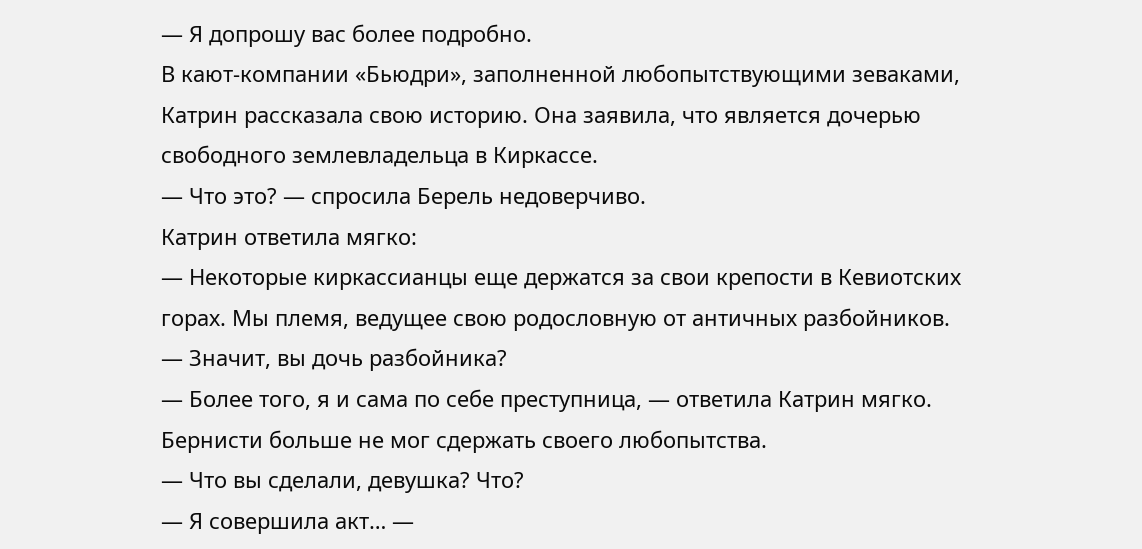— Я допрошу вас более подробно.
В кают-компании «Бьюдри», заполненной любопытствующими зеваками, Катрин рассказала свою историю. Она заявила, что является дочерью свободного землевладельца в Киркассе.
— Что это? — спросила Берель недоверчиво.
Катрин ответила мягко:
— Некоторые киркассианцы еще держатся за свои крепости в Кевиотских горах. Мы племя, ведущее свою родословную от античных разбойников.
— Значит, вы дочь разбойника?
— Более того, я и сама по себе преступница, — ответила Катрин мягко. Бернисти больше не мог сдержать своего любопытства.
— Что вы сделали, девушка? Что?
— Я совершила акт… —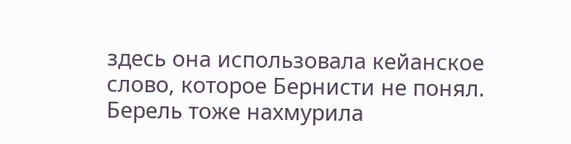здесь она использовала кейанское слово, которое Бернисти не понял. Берель тоже нахмурила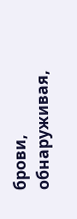брови, обнаруживая,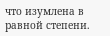что изумлена в равной степени.